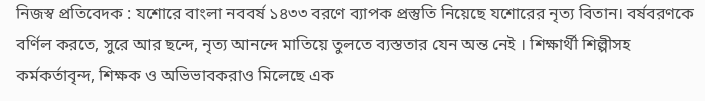নিজস্ব প্রতিবেদক : যশোরে বাংলা নববর্ষ ১৪৩৩ বরণে ব্যাপক প্রস্তুতি নিয়েছে যশোরের নৃত্য বিতান। বর্ষবরণকে বর্ণিল করতে, সুরে আর ছন্দে, নৃত্য আনন্দে মাতিয়ে তুলতে ব্যস্ততার যেন অন্ত নেই । শিক্ষার্থী শিল্পীসহ কর্মকর্তাবৃন্দ, শিক্ষক ও অভিভাবকরাও মিলেছে এক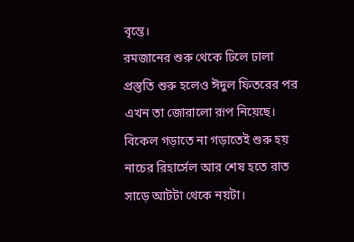বৃন্তে।
রমজানের শুরু থেকে ঢিলে ঢালা প্রস্তুতি শুরু হলেও ঈদুল ফিতরের পর এখন তা জোরালো রূপ নিয়েছে। বিকেল গড়াতে না গড়াতেই শুরু হয় নাচের রিহার্সেল আর শেষ হতে রাত সাড়ে আটটা থেকে নয়টা।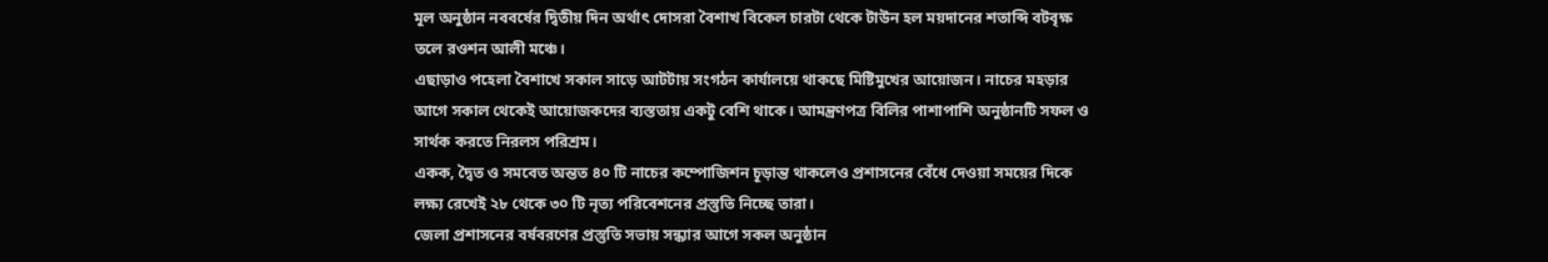মূল অনুষ্ঠান নববর্ষের দ্বিতীয় দিন অর্থাৎ দোসরা বৈশাখ বিকেল চারটা থেকে টাউন হল ময়দানের শতাব্দি বটবৃক্ষ তলে রওশন আলী মঞ্চে।
এছাড়াও পহেলা বৈশাখে সকাল সাড়ে আটটায় সংগঠন কার্যালয়ে থাকছে মিষ্টিমুখের আয়োজন। নাচের মহড়ার আগে সকাল থেকেই আয়োজকদের ব্যস্ততায় একটু বেশি থাকে। আমন্ত্রণপত্র বিলির পাশাপাশি অনুষ্ঠানটি সফল ও সার্থক করতে নিরলস পরিশ্রম।
একক, দ্বৈত ও সমবেত অন্তত ৪০ টি নাচের কম্পোজিশন চূড়ান্ত থাকলেও প্রশাসনের বেঁধে দেওয়া সময়ের দিকে লক্ষ্য রেখেই ২৮ থেকে ৩০ টি নৃত্য পরিবেশনের প্রস্তুতি নিচ্ছে তারা।
জেলা প্রশাসনের বর্ষবরণের প্রস্তুতি সভায় সন্ধ্যার আগে সকল অনুষ্ঠান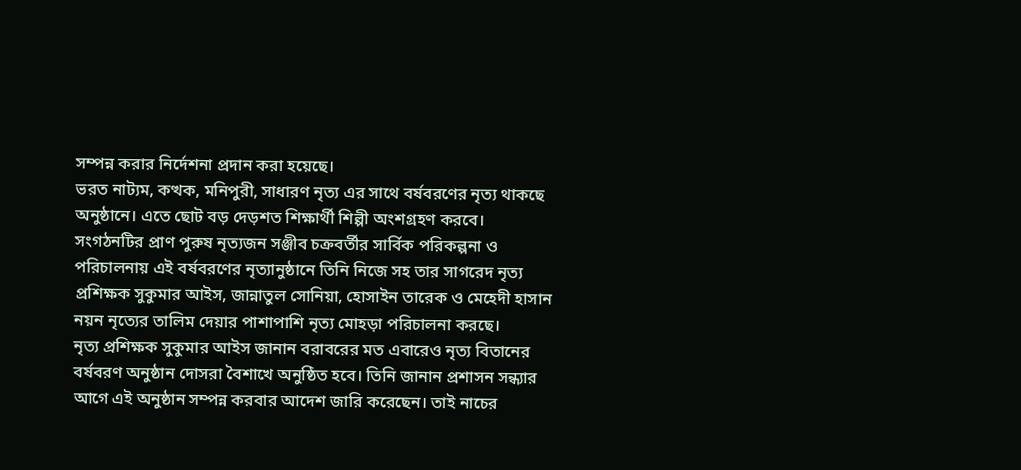সম্পন্ন করার নির্দেশনা প্রদান করা হয়েছে।
ভরত নাট্যম, কত্থক, মনিপুরী, সাধারণ নৃত্য এর সাথে বর্ষবরণের নৃত্য থাকছে অনুষ্ঠানে। এতে ছোট বড় দেড়শত শিক্ষার্থী শিল্পী অংশগ্রহণ করবে।
সংগঠনটির প্রাণ পুরুষ নৃত্যজন সঞ্জীব চক্রবর্তীর সার্বিক পরিকল্পনা ও পরিচালনায় এই বর্ষবরণের নৃত্যানুষ্ঠানে তিনি নিজে সহ তার সাগরেদ নৃত্য প্রশিক্ষক সুকুমার আইস, জান্নাতুল সোনিয়া, হোসাইন তারেক ও মেহেদী হাসান নয়ন নৃত্যের তালিম দেয়ার পাশাপাশি নৃত্য মোহড়া পরিচালনা করছে।
নৃত্য প্রশিক্ষক সুকুমার আইস জানান বরাবরের মত এবারেও নৃত্য বিতানের বর্ষবরণ অনুষ্ঠান দোসরা বৈশাখে অনুষ্ঠিত হবে। তিনি জানান প্রশাসন সন্ধ্যার আগে এই অনুষ্ঠান সম্পন্ন করবার আদেশ জারি করেছেন। তাই নাচের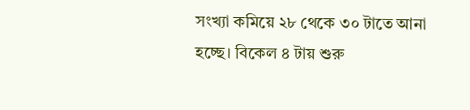সংখ্যা কমিয়ে ২৮ থেকে ৩০ টাতে আনা হচ্ছে। বিকেল ৪ টায় শুরু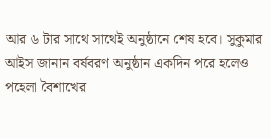আর ৬ টার সাথে সাথেই অনুষ্ঠানে শেষ হবে। সুকুমার আইস জানান বর্ষবরণ অনুষ্ঠান একদিন পরে হলেও পহেলা বৈশাখের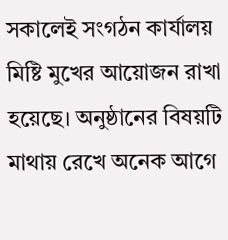সকালেই সংগঠন কার্যালয় মিষ্টি মুখের আয়োজন রাখা হয়েছে। অনুষ্ঠানের বিষয়টি মাথায় রেখে অনেক আগে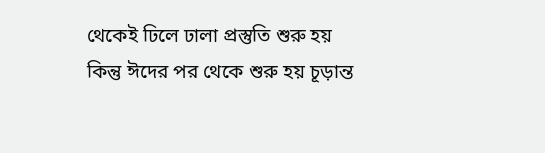থেকেই ঢিলে ঢালা প্রস্তুতি শুরু হয় কিন্তু ঈদের পর থেকে শুরু হয় চূড়ান্ত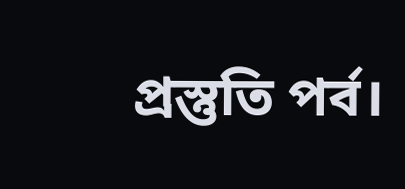প্রস্তুতি পর্ব।